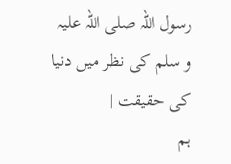رسول اللہ صلی اللہ علیہ و سلم کی نظر میں دنیا کی حقیقت |
ہم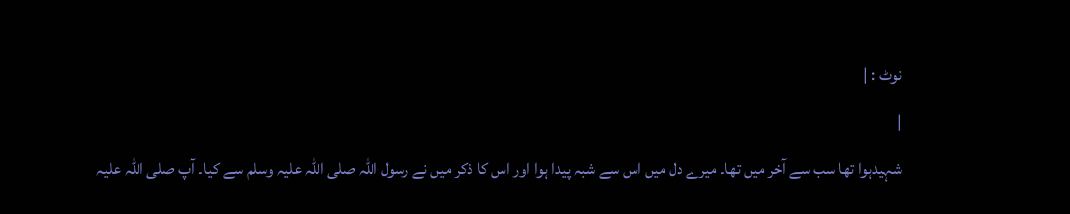نوٹ : |
|
شہیدہوا تھا سب سے آخر میں تھا۔ میرے دل میں اس سے شبہ پیدا ہوا اور اس کا ذکر میں نے رسول اللہ صلی اللہ علیہ وسلم سے کیا۔ آپ صلی اللہ علیہ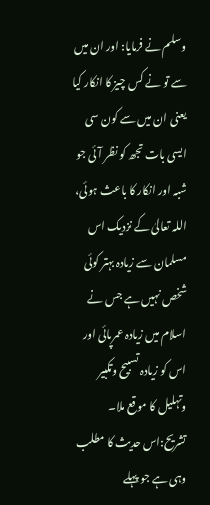وسلم نے فرمایا: اور ان میں سے تو نے کس چیز کا انکار کیا یعنی ان میں سے کون سی ایسی بات تجھ کو نظر آئی جو شبہ اور انکار کا باعث ہوئی، اللہ تعالیٰ کے نزدیک اس مسلمان سے زیادہ بہتر کوئی شخص نہیں ہے جس نے اسلام میں زیادہ عمرپائی اور اس کو زیادہ تسبیح وتکبیر وتہلیل کا موقع ملا۔ تشریح:اس حدیث کا مطلب وہی ہے جو پہلے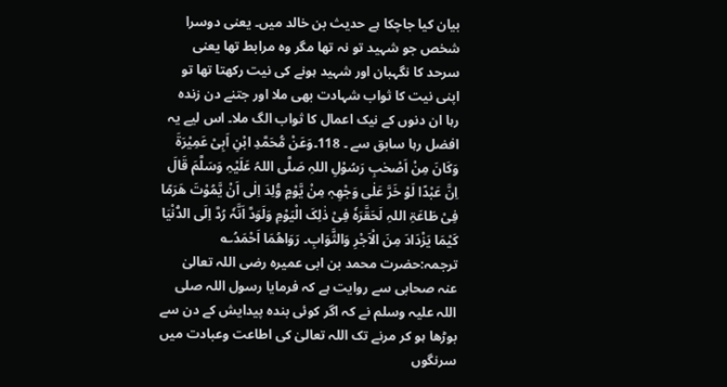بیان کیا جاچکا ہے حدیث بن خالد میں۔ یعنی دوسرا شخص جو شہید تو نہ تھا مگر وہ مرابط تھا یعنی سرحد کا نگہبان اور شہید ہونے کی نیت رکھتا تھا تو اپنی نیت کا ثواب شہادت بھی ملا اور جتنے دن زندہ رہا ان دنوں کے نیک اعمال کا ثواب الگ ملا۔ اس لیے یہ افضل رہا سابق سے ۔ 118۔وَعَنْ مُّحَمَّدِ ابْنِ اَبِیْ عَمِیْرَۃَ وَکَانَ مِنْ اَصْحٰبِ رَسُوْلِ اللہِ صَلَّی اللہُ عَلَیْہِ وَسَلَّمَ قَالَ اِنَّ عَبْدًا لَوْ خَرَّ عَلٰی وَجْھِہٖ مِنْ یَّوْمٍ وُّلِدَ اِلٰی اَنْ یَّمُوْتَ ھَرَمًا فِیْ طَاعَۃِ اللہِ لَحَقَّرَہٗ فِیْ ذٰلِکَ الْیَوْمِ وَلَوَدَّ اَنَّہٗ رُدَّ اِلَی الدُّنْیَا کَیْمَا یَزْدَادَ مِنَ الْاَجْرِ وَالثَّوَابِ۔ رَوَاھُمَا اَحْمَدُ؎ ترجمہ:حضرت محمد بن ابی عمیرہ رضی اللہ تعالیٰ عنہ صحابی سے روایت ہے کہ فرمایا رسول اللہ صلی اللہ علیہ وسلم نے کہ اگر کوئی بندہ پیدایش کے دن سے بوڑھا ہو کر مرنے تک اللہ تعالیٰ کی اطاعت وعبادت میں سرنگوں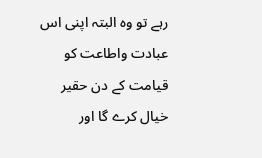رہے تو وہ البتہ اپنی اس عبادت واطاعت کو قیامت کے دن حقیر خیال کرے گا اور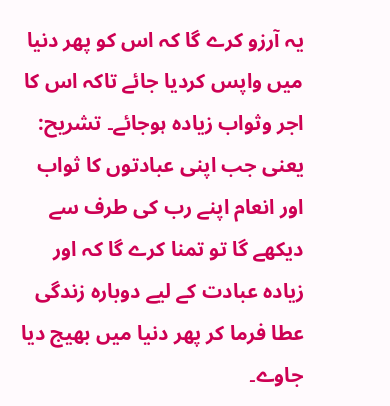یہ آرزو کرے گا کہ اس کو پھر دنیا میں واپس کردیا جائے تاکہ اس کا اجر وثواب زیادہ ہوجائے۔ تشریح: یعنی جب اپنی عبادتوں کا ثواب اور انعام اپنے رب کی طرف سے دیکھے گا تو تمنا کرے گا کہ اور زیادہ عبادت کے لیے دوبارہ زندگی عطا فرما کر پھر دنیا میں بھیج دیا جاوے۔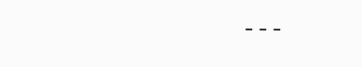---